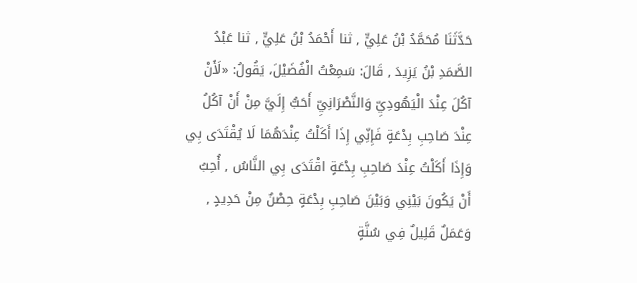حَدَّثَنَا مُحَمَّدُ بْنُ عَلِيٍّ , ثنا أَحْمَدُ بْنُ عَلِيٍّ , ثنا عَبْدُ الصَّمَدِ بْنُ يَزِيدَ , قَالَ: سَمِعْتُ الْفُضَيْلَ، يَقُولُ: «لَأَنْ آكُلَ عِنْدَ الْيَهُودِيِّ وَالنَّصْرَانِيِّ أَحَبُّ إِلَيَّ مِنْ أَنْ آكُلُ عِنْدَ صَاحِبِ بِدْعَةٍ فَإِنِّي إِذَا أَكَلْتُ عِنْدَهُمَا لَا يُقْتَدَى بِي وَإِذَا أَكَلْتُ عِنْدَ صَاحِبِ بِدْعَةٍ اقْتَدَى بِي النَّاسُ , أُحِبُ أَنْ يَكُونَ بَيْنِي وَبَيْنَ صَاحِبِ بِدْعَةٍ حِصْنٌ مِنْ حَدِيدٍ , وَعَمَلٌ قَلِيلٌ فِي سُنَّةٍ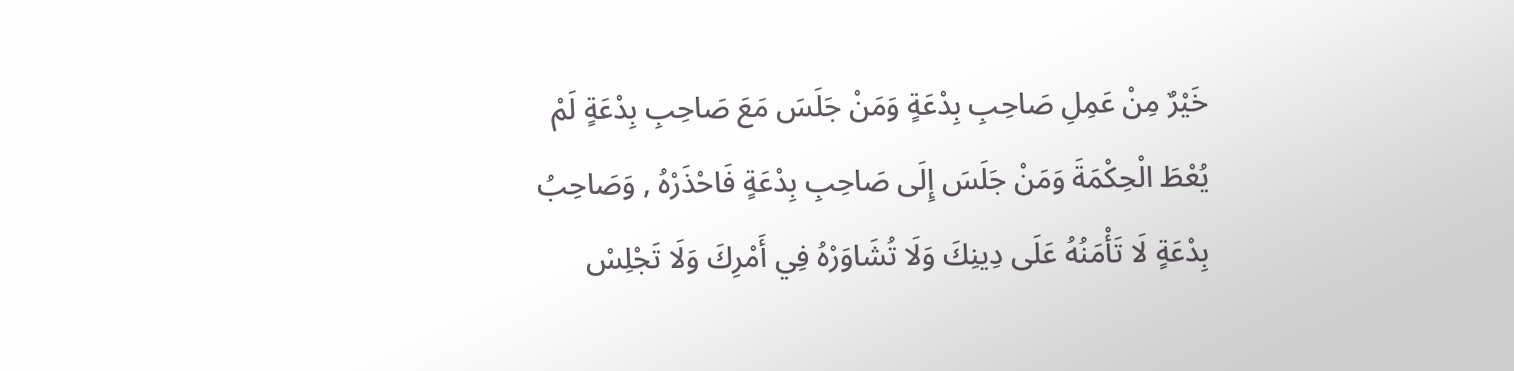خَيْرٌ مِنْ عَمِلِ صَاحِبِ بِدْعَةٍ وَمَنْ جَلَسَ مَعَ صَاحِبِ بِدْعَةٍ لَمْ يُعْطَ الْحِكْمَةَ وَمَنْ جَلَسَ إِلَى صَاحِبِ بِدْعَةٍ فَاحْذَرْهُ , وَصَاحِبُ بِدْعَةٍ لَا تَأْمَنُهُ عَلَى دِينِكَ وَلَا تُشَاوَرْهُ فِي أَمْرِكَ وَلَا تَجْلِسْ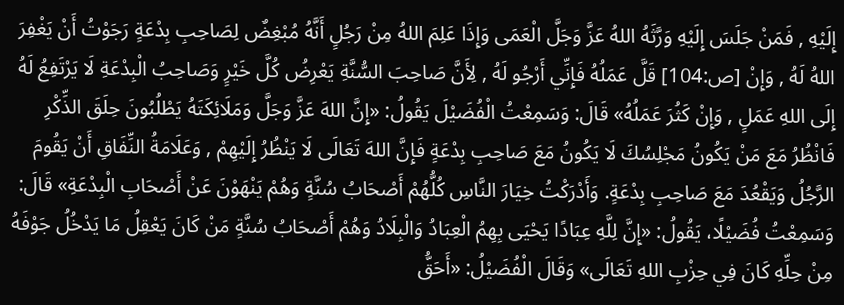إِلَيْهِ , فَمَنْ جَلَسَ إِلَيْهِ وَرَّثَهُ اللهُ عَزَّ وَجَلَّ الْعَمَى وَإِذَا عَلِمَ اللهُ مِنْ رَجُلٍ أَنَّهُ مُبْغِضٌ لِصَاحِبِ بِدْعَةٍ رَجَوْتُ أَنْ يَغْفِرَ اللهُ لَهُ , وَإِنْ [ص:104] قَلَّ عَمَلُهُ فَإِنِّي أَرْجُو لَهُ , لِأَنَّ صَاحِبَ السُّنَّةِ يَعْرِضُ كُلَّ خَيْرٍ وَصَاحِبُ الْبِدْعَةِ لَا يَرْتَفِعُ لَهُ إِلَى اللهِ عَمَلٍ , وَإِنْ كَثُرَ عَمَلُهُ» قَالَ: وَسَمِعْتُ الْفُضَيْلَ يَقُولُ: «إِنَّ اللهَ عَزَّ وَجَلَّ وَمَلَائِكَتَهُ يَطْلُبُونَ حِلَقَ الذِّكْرِ فَانْظُرُ مَعَ مَنْ يَكُونُ مَجْلِسُكَ لَا يَكُونُ مَعَ صَاحِبِ بِدْعَةٍ فَإِنَّ اللهَ تَعَالَى لَا يَنْظُرُ إِلَيْهِمْ , وَعَلَامَةُ النِّفَاقِ أَنْ يَقُومَ الرَّجُلُ وَيَقْعُدَ مَعَ صَاحِبِ بِدْعَةٍ. وَأَدْرَكْتُ خِيَارَ النَّاسِ كُلُّهُمْ أَصْحَابُ سُنَّةٍ وَهُمْ يَنْهَوْنَ عَنْ أَصْحَابِ الْبِدْعَةِ» قَالَ: وَسَمِعْتُ فُضَيْلًا، يَقُولُ: «إِنَّ لِلَّهِ عِبَادًا يَحْيَى بِهِمُ الْعِبَادُ وَالْبِلَادُ وَهُمْ أَصْحَابُ سُنَّةٍ مَنْ كَانَ يَعْقِلُ مَا يَدْخُلُ جَوْفَهُ مِنْ حِلِّهِ كَانَ فِي حِزْبِ اللهِ تَعَالَى» وَقَالَ الْفُضَيْلُ: «أَحَقُّ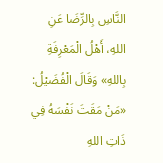النَّاسِ بِالرِّضَا عَنِ اللهِ، أَهْلُ الْمَعْرِفَةِ بِاللهِ» وَقَالَ الْفُضَيْلُ: «مَنْ مَقَتَ نَفْسَهُ فِي ذَاتِ اللهِ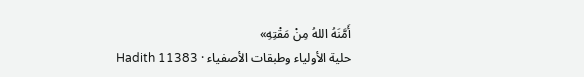أَمَّنَهُ اللهُ مِنْ مَقْتِهِ»
حلية الأولياء وطبقات الأصفياء · Hadith 11383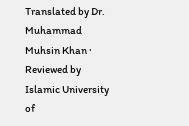Translated by Dr. Muhammad Muhsin Khan · Reviewed by Islamic University of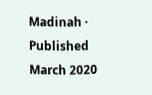Madinah · Published March 2020